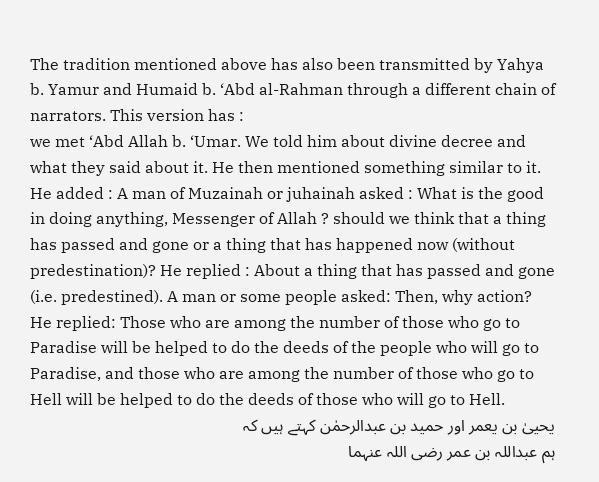The tradition mentioned above has also been transmitted by Yahya b. Yamur and Humaid b. ‘Abd al-Rahman through a different chain of narrators. This version has :
we met ‘Abd Allah b. ‘Umar. We told him about divine decree and what they said about it. He then mentioned something similar to it. He added : A man of Muzainah or juhainah asked : What is the good in doing anything, Messenger of Allah ? should we think that a thing has passed and gone or a thing that has happened now (without predestination)? He replied : About a thing that has passed and gone (i.e. predestined). A man or some people asked: Then, why action? He replied: Those who are among the number of those who go to Paradise will be helped to do the deeds of the people who will go to Paradise, and those who are among the number of those who go to Hell will be helped to do the deeds of those who will go to Hell.
یحییٰ بن یعمر اور حمید بن عبدالرحمٰن کہتے ہیں کہ
ہم عبداللہ بن عمر رضی اللہ عنہما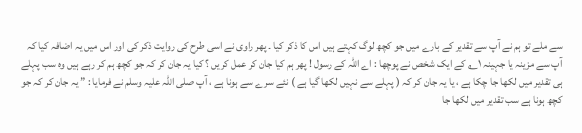سے ملے تو ہم نے آپ سے تقدیر کے بارے میں جو کچھ لوگ کہتے ہیں اس کا ذکر کیا ۔ پھر راوی نے اسی طرح کی روایت ذکر کی اور اس میں یہ اضافہ کیا کہ آپ سے مزینہ یا جہینہ ۱؎ کے ایک شخص نے پوچھا : اے اللہ کے رسول ! پھر ہم کیا جان کر عمل کریں ؟ کیا یہ جان کر کہ جو کچھ ہم کر رہے ہیں وہ سب پہلے ہی تقدیر میں لکھا جا چکا ہے ، یا یہ جان کر کہ ( پہلے سے نہیں لکھا گیا ہے ) نئے سرے سے ہونا ہے ، آپ صلی اللہ علیہ وسلم نے فرمایا : ” یہ جان کر کہ جو کچھ ہونا ہے سب تقدیر میں لکھا جا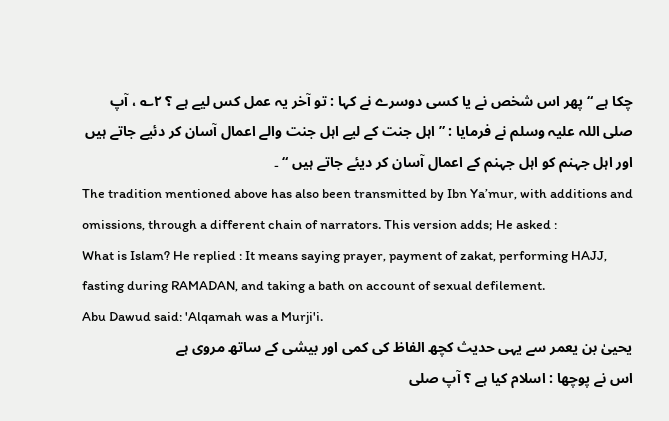چکا ہے “ پھر اس شخص نے یا کسی دوسرے نے کہا : تو آخر یہ عمل کس لیے ہے ؟ ۲؎ ، آپ صلی اللہ علیہ وسلم نے فرمایا : ” اہل جنت کے لیے اہل جنت والے اعمال آسان کر دئیے جاتے ہیں اور اہل جہنم کو اہل جہنم کے اعمال آسان کر دیئے جاتے ہیں “ ۔
The tradition mentioned above has also been transmitted by Ibn Ya’mur, with additions and omissions, through a different chain of narrators. This version adds; He asked :
What is Islam? He replied : It means saying prayer, payment of zakat, performing HAJJ, fasting during RAMADAN, and taking a bath on account of sexual defilement.
Abu Dawud said: 'Alqamah was a Murji'i.
یحییٰ بن یعمر سے یہی حدیث کچھ الفاظ کی کمی اور بیشی کے ساتھ مروی ہے
اس نے پوچھا : اسلام کیا ہے ؟ آپ صلی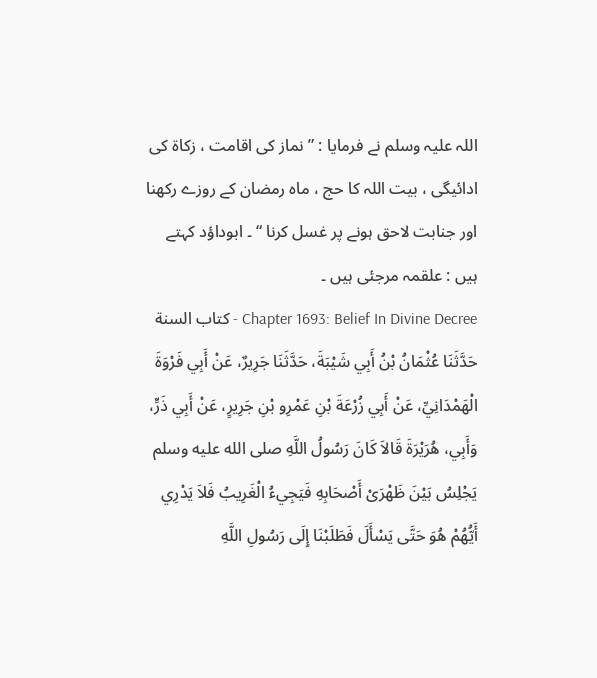اللہ علیہ وسلم نے فرمایا : ” نماز کی اقامت ، زکاۃ کی ادائیگی ، بیت اللہ کا حج ، ماہ رمضان کے روزے رکھنا اور جنابت لاحق ہونے پر غسل کرنا “ ۔ ابوداؤد کہتے ہیں : علقمہ مرجئی ہیں ۔
Chapter 1693: Belief In Divine Decree - كتاب السنة
حَدَّثَنَا عُثْمَانُ بْنُ أَبِي شَيْبَةَ، حَدَّثَنَا جَرِيرٌ، عَنْ أَبِي فَرْوَةَ الْهَمْدَانِيِّ، عَنْ أَبِي زُرْعَةَ بْنِ عَمْرِو بْنِ جَرِيرٍ، عَنْ أَبِي ذَرٍّ، وَأَبِي، هُرَيْرَةَ قَالاَ كَانَ رَسُولُ اللَّهِ صلى الله عليه وسلم يَجْلِسُ بَيْنَ ظَهْرَىْ أَصْحَابِهِ فَيَجِيءُ الْغَرِيبُ فَلاَ يَدْرِي أَيُّهُمْ هُوَ حَتَّى يَسْأَلَ فَطَلَبْنَا إِلَى رَسُولِ اللَّهِ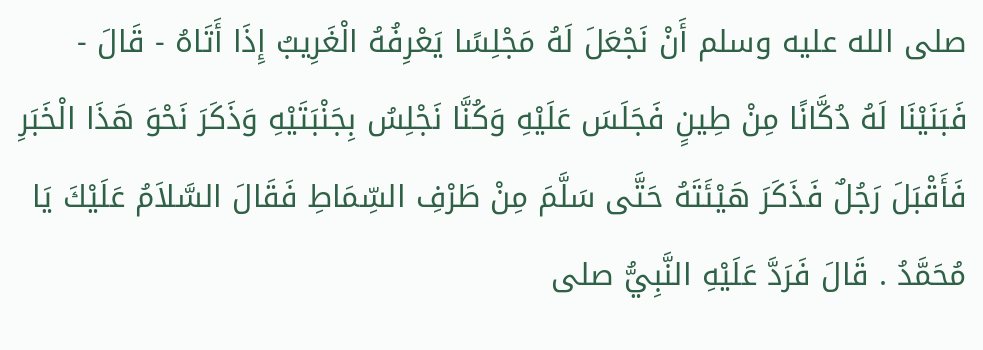صلى الله عليه وسلم أَنْ نَجْعَلَ لَهُ مَجْلِسًا يَعْرِفُهُ الْغَرِيبُ إِذَا أَتَاهُ - قَالَ - فَبَنَيْنَا لَهُ دُكَّانًا مِنْ طِينٍ فَجَلَسَ عَلَيْهِ وَكُنَّا نَجْلِسُ بِجَنْبَتَيْهِ وَذَكَرَ نَحْوَ هَذَا الْخَبَرِ فَأَقْبَلَ رَجُلٌ فَذَكَرَ هَيْئَتَهُ حَتَّى سَلَّمَ مِنْ طَرْفِ السِّمَاطِ فَقَالَ السَّلاَمُ عَلَيْكَ يَا مُحَمَّدُ . قَالَ فَرَدَّ عَلَيْهِ النَّبِيُّ صلى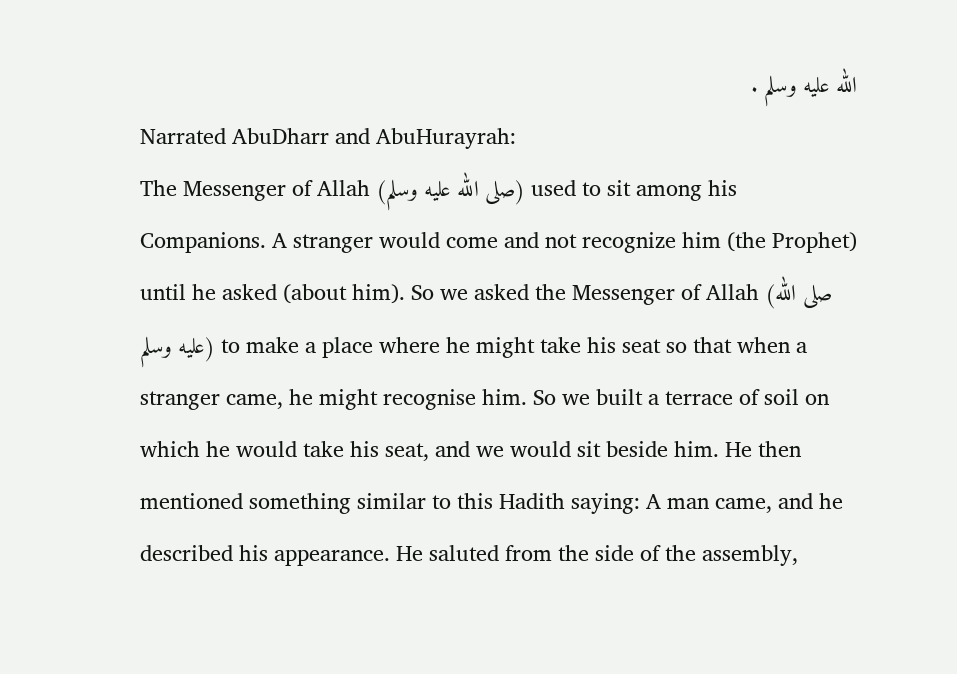الله عليه وسلم .
Narrated AbuDharr and AbuHurayrah:
The Messenger of Allah (صلى الله عليه وسلم) used to sit among his Companions. A stranger would come and not recognize him (the Prophet) until he asked (about him). So we asked the Messenger of Allah (صلى الله عليه وسلم) to make a place where he might take his seat so that when a stranger came, he might recognise him. So we built a terrace of soil on which he would take his seat, and we would sit beside him. He then mentioned something similar to this Hadith saying: A man came, and he described his appearance. He saluted from the side of the assembly,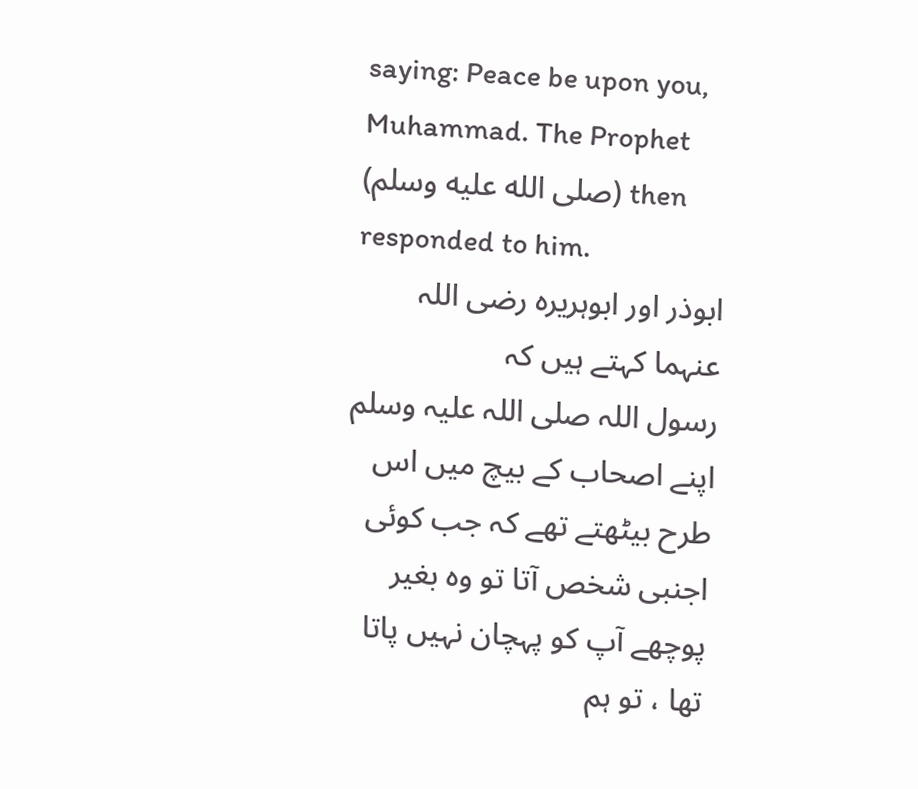saying: Peace be upon you, Muhammad. The Prophet (صلى الله عليه وسلم) then responded to him.
ابوذر اور ابوہریرہ رضی اللہ عنہما کہتے ہیں کہ
رسول اللہ صلی اللہ علیہ وسلم اپنے اصحاب کے بیچ میں اس طرح بیٹھتے تھے کہ جب کوئی اجنبی شخص آتا تو وہ بغیر پوچھے آپ کو پہچان نہیں پاتا تھا ، تو ہم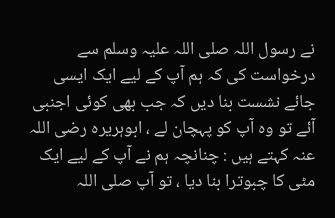نے رسول اللہ صلی اللہ علیہ وسلم سے درخواست کی کہ ہم آپ کے لیے ایک ایسی جائے نشست بنا دیں کہ جب بھی کوئی اجنبی آئے تو وہ آپ کو پہچان لے ، ابوہریرہ رضی اللہ عنہ کہتے ہیں : چنانچہ ہم نے آپ کے لیے ایک مٹی کا چبوترا بنا دیا ، تو آپ صلی اللہ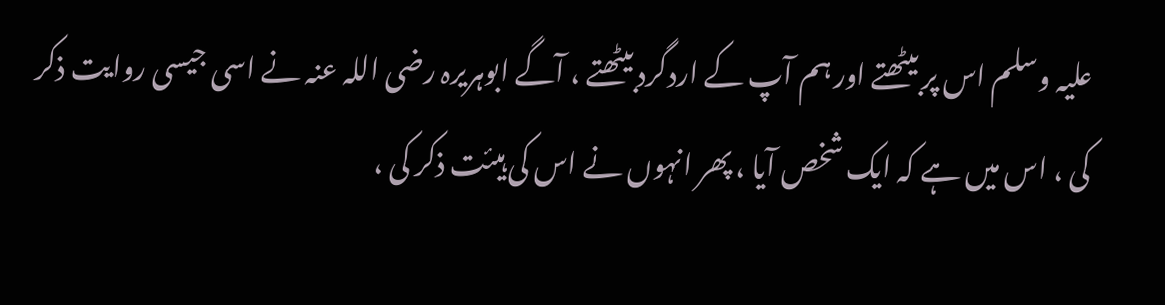علیہ وسلم اس پر بیٹھتے اور ہم آپ کے اردگرد بیٹھتے ، آگے ابوہریرہ رضی اللہ عنہ نے اسی جیسی روایت ذکر کی ، اس میں ہے کہ ایک شخص آیا ، پھر انہوں نے اس کی ہیئت ذکر کی ،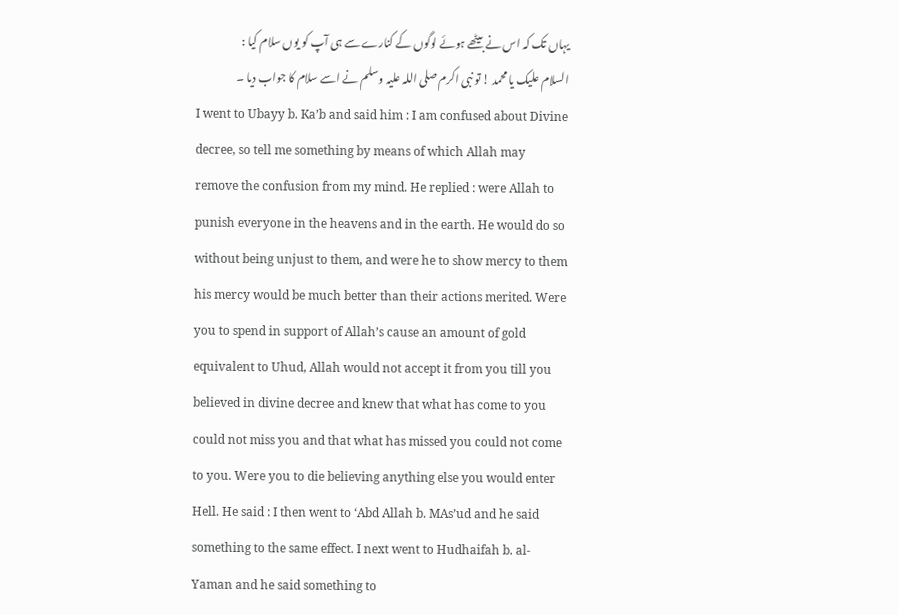یہاں تک کہ اس نے بیٹھے ہوئے لوگوں کے کنارے سے ہی آپ کو یوں سلام کیا : السلام علیک یا محمد ! تو نبی اکرم صلی اللہ علیہ وسلم نے اسے سلام کا جواب دیا ۔
I went to Ubayy b. Ka’b and said him : I am confused about Divine decree, so tell me something by means of which Allah may remove the confusion from my mind. He replied : were Allah to punish everyone in the heavens and in the earth. He would do so without being unjust to them, and were he to show mercy to them his mercy would be much better than their actions merited. Were you to spend in support of Allah’s cause an amount of gold equivalent to Uhud, Allah would not accept it from you till you believed in divine decree and knew that what has come to you could not miss you and that what has missed you could not come to you. Were you to die believing anything else you would enter Hell. He said : I then went to ‘Abd Allah b. MAs’ud and he said something to the same effect. I next went to Hudhaifah b. al-Yaman and he said something to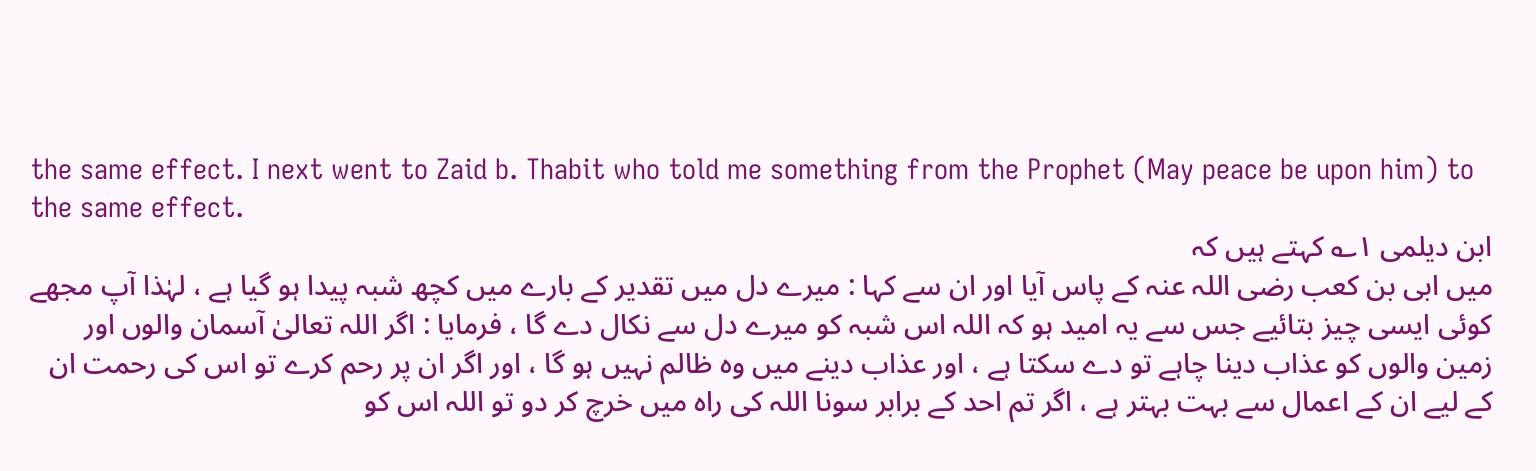the same effect. I next went to Zaid b. Thabit who told me something from the Prophet (May peace be upon him) to the same effect.
ابن دیلمی ۱؎ کہتے ہیں کہ
میں ابی بن کعب رضی اللہ عنہ کے پاس آیا اور ان سے کہا : میرے دل میں تقدیر کے بارے میں کچھ شبہ پیدا ہو گیا ہے ، لہٰذا آپ مجھے کوئی ایسی چیز بتائیے جس سے یہ امید ہو کہ اللہ اس شبہ کو میرے دل سے نکال دے گا ، فرمایا : اگر اللہ تعالیٰ آسمان والوں اور زمین والوں کو عذاب دینا چاہے تو دے سکتا ہے ، اور عذاب دینے میں وہ ظالم نہیں ہو گا ، اور اگر ان پر رحم کرے تو اس کی رحمت ان کے لیے ان کے اعمال سے بہت بہتر ہے ، اگر تم احد کے برابر سونا اللہ کی راہ میں خرچ کر دو تو اللہ اس کو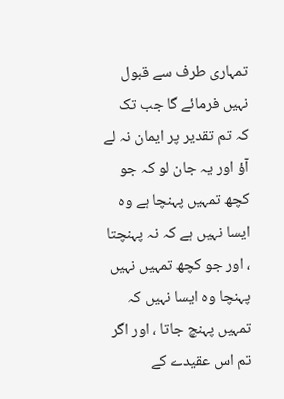تمہاری طرف سے قبول نہیں فرمائے گا جب تک کہ تم تقدیر پر ایمان نہ لے آؤ اور یہ جان لو کہ جو کچھ تمہیں پہنچا ہے وہ ایسا نہیں ہے کہ نہ پہنچتا ، اور جو کچھ تمہیں نہیں پہنچا وہ ایسا نہیں کہ تمہیں پہنچ جاتا ، اور اگر تم اس عقیدے کے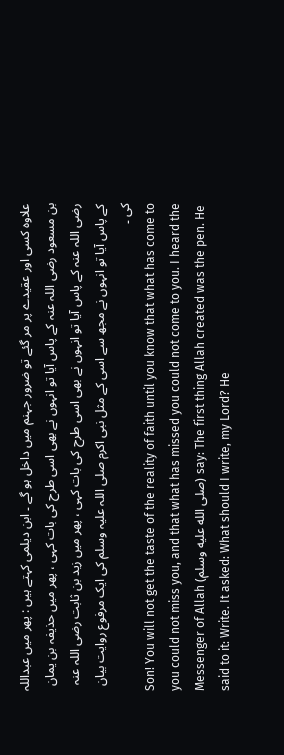علاوہ کسی اور عقیدے پر مر گئے تو ضرور جہنم میں داخل ہو گے ۔ ابن دیلمی کہتے ہیں : پھر میں عبداللہ بن مسعود رضی اللہ عنہ کے پاس آیا تو انہوں نے بھی اسی طرح کی بات کہی ، پھر میں حذیفہ بن یمان رضی اللہ عنہ کے پاس آیا تو انہوں نے بھی اسی طرح کی بات کہی ، پھر میں زید بن ثابت رضی اللہ عنہ کے پاس آیا تو انہوں نے مجھ سے اسی کے مثل نبی اکرم صلی اللہ علیہ وسلم کی ایک مرفوع روایت بیان کی ۔
Son! You will not get the taste of the reality of faith until you know that what has come to you could not miss you, and that what has missed you could not come to you. I heard the Messenger of Allah (صلى الله عليه وسلم) say: The first thing Allah created was the pen. He said to it: Write. It asked: What should I write, my Lord? He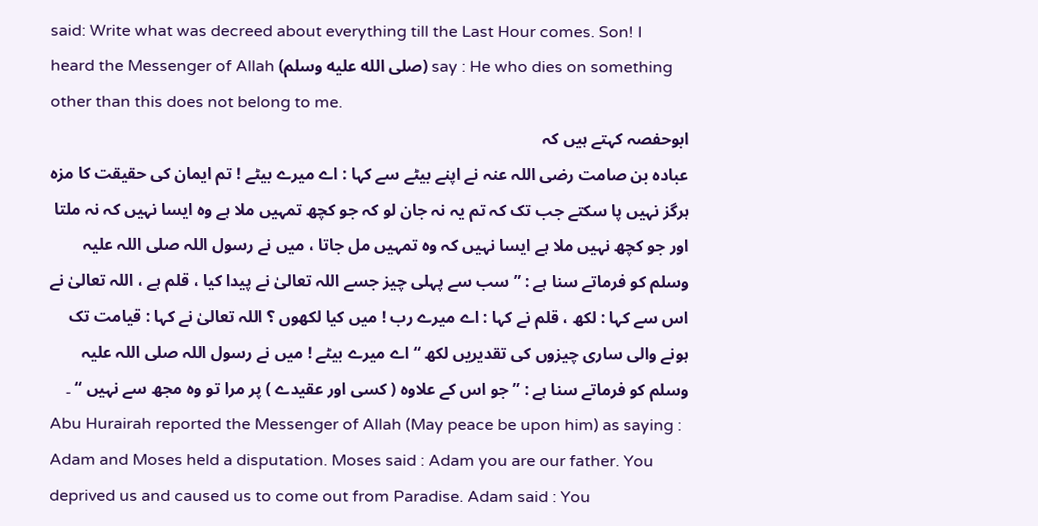said: Write what was decreed about everything till the Last Hour comes. Son! I heard the Messenger of Allah (صلى الله عليه وسلم) say : He who dies on something other than this does not belong to me.
ابوحفصہ کہتے ہیں کہ
عبادہ بن صامت رضی اللہ عنہ نے اپنے بیٹے سے کہا : اے میرے بیٹے ! تم ایمان کی حقیقت کا مزہ ہرگز نہیں پا سکتے جب تک کہ تم یہ نہ جان لو کہ جو کچھ تمہیں ملا ہے وہ ایسا نہیں کہ نہ ملتا اور جو کچھ نہیں ملا ہے ایسا نہیں کہ وہ تمہیں مل جاتا ، میں نے رسول اللہ صلی اللہ علیہ وسلم کو فرماتے سنا ہے : ” سب سے پہلی چیز جسے اللہ تعالیٰ نے پیدا کیا ، قلم ہے ، اللہ تعالیٰ نے اس سے کہا : لکھ ، قلم نے کہا : اے میرے رب ! میں کیا لکھوں ؟ اللہ تعالیٰ نے کہا : قیامت تک ہونے والی ساری چیزوں کی تقدیریں لکھ “ اے میرے بیٹے ! میں نے رسول اللہ صلی اللہ علیہ وسلم کو فرماتے سنا ہے : ” جو اس کے علاوہ ( کسی اور عقیدے ) پر مرا تو وہ مجھ سے نہیں “ ۔
Abu Hurairah reported the Messenger of Allah (May peace be upon him) as saying :
Adam and Moses held a disputation. Moses said : Adam you are our father. You deprived us and caused us to come out from Paradise. Adam said : You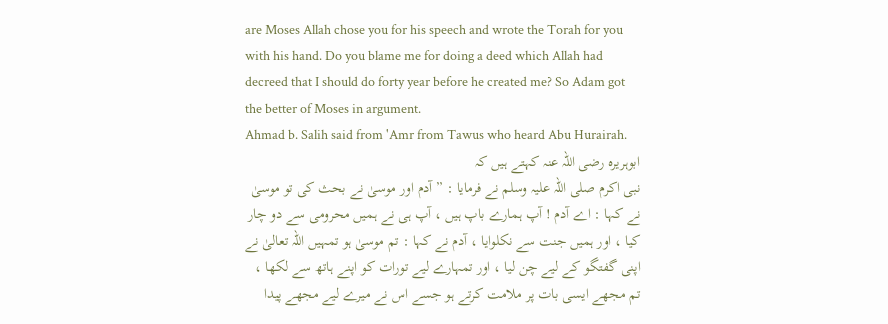are Moses Allah chose you for his speech and wrote the Torah for you with his hand. Do you blame me for doing a deed which Allah had decreed that I should do forty year before he created me? So Adam got the better of Moses in argument.
Ahmad b. Salih said from 'Amr from Tawus who heard Abu Hurairah.
ابوہریرہ رضی اللہ عنہ کہتے ہیں کہ
نبی اکرم صلی اللہ علیہ وسلم نے فرمایا : ” آدم اور موسیٰ نے بحث کی تو موسیٰ نے کہا : اے آدم ! آپ ہمارے باپ ہیں ، آپ ہی نے ہمیں محرومی سے دو چار کیا ، اور ہمیں جنت سے نکلوایا ، آدم نے کہا : تم موسیٰ ہو تمہیں اللہ تعالیٰ نے اپنی گفتگو کے لیے چن لیا ، اور تمہارے لیے تورات کو اپنے ہاتھ سے لکھا ، تم مجھے ایسی بات پر ملامت کرتے ہو جسے اس نے میرے لیے مجھے پیدا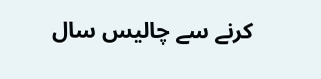کرنے سے چالیس سال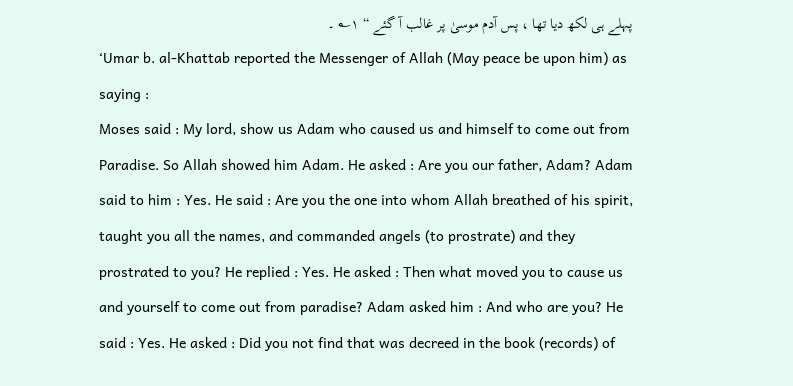پہلے ہی لکھ دیا تھا ، پس آدم موسیٰ پر غالب آ گئے “ ۱؎ ۔
‘Umar b. al-Khattab reported the Messenger of Allah (May peace be upon him) as saying :
Moses said : My lord, show us Adam who caused us and himself to come out from Paradise. So Allah showed him Adam. He asked : Are you our father, Adam? Adam said to him : Yes. He said : Are you the one into whom Allah breathed of his spirit, taught you all the names, and commanded angels (to prostrate) and they prostrated to you? He replied : Yes. He asked : Then what moved you to cause us and yourself to come out from paradise? Adam asked him : And who are you? He said : Yes. He asked : Did you not find that was decreed in the book (records) of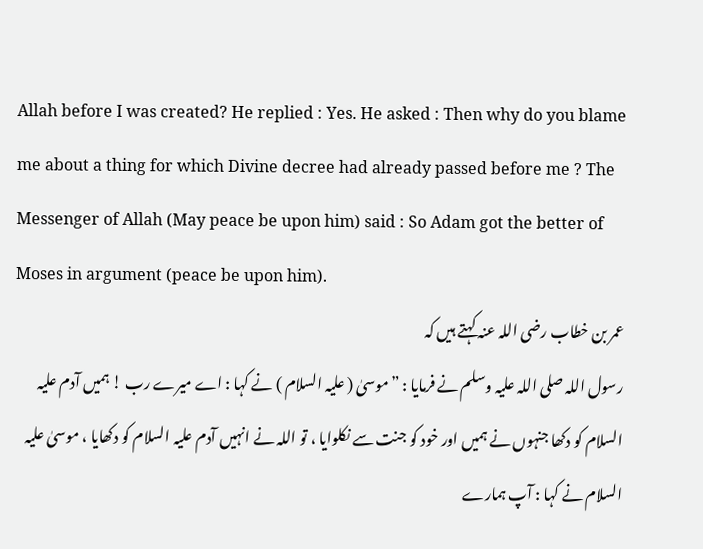Allah before I was created? He replied : Yes. He asked : Then why do you blame me about a thing for which Divine decree had already passed before me ? The Messenger of Allah (May peace be upon him) said : So Adam got the better of Moses in argument (peace be upon him).
عمر بن خطاب رضی اللہ عنہ کہتے ہیں کہ
رسول اللہ صلی اللہ علیہ وسلم نے فرمایا : ” موسیٰ ( علیہ السلام ) نے کہا : اے میرے رب ! ہمیں آدم علیہ السلام کو دکھا جنہوں نے ہمیں اور خود کو جنت سے نکلوایا ، تو اللہ نے انہیں آدم علیہ السلام کو دکھایا ، موسیٰ علیہ السلام نے کہا : آپ ہمارے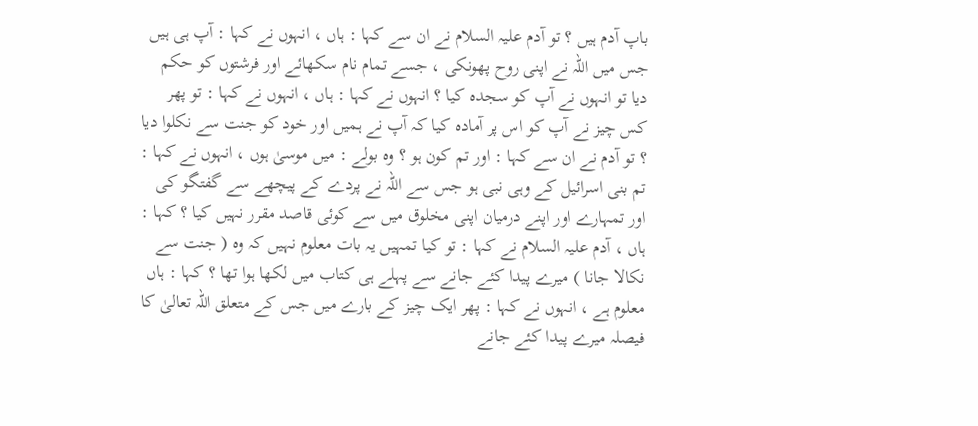باپ آدم ہیں ؟ تو آدم علیہ السلام نے ان سے کہا : ہاں ، انہوں نے کہا : آپ ہی ہیں جس میں اللہ نے اپنی روح پھونکی ، جسے تمام نام سکھائے اور فرشتوں کو حکم دیا تو انہوں نے آپ کو سجدہ کیا ؟ انہوں نے کہا : ہاں ، انہوں نے کہا : تو پھر کس چیز نے آپ کو اس پر آمادہ کیا کہ آپ نے ہمیں اور خود کو جنت سے نکلوا دیا ؟ تو آدم نے ان سے کہا : اور تم کون ہو ؟ وہ بولے : میں موسیٰ ہوں ، انہوں نے کہا : تم بنی اسرائیل کے وہی نبی ہو جس سے اللہ نے پردے کے پیچھے سے گفتگو کی اور تمہارے اور اپنے درمیان اپنی مخلوق میں سے کوئی قاصد مقرر نہیں کیا ؟ کہا : ہاں ، آدم علیہ السلام نے کہا : تو کیا تمہیں یہ بات معلوم نہیں کہ وہ ( جنت سے نکالا جانا ) میرے پیدا کئے جانے سے پہلے ہی کتاب میں لکھا ہوا تھا ؟ کہا : ہاں معلوم ہے ، انہوں نے کہا : پھر ایک چیز کے بارے میں جس کے متعلق اللہ تعالیٰ کا فیصلہ میرے پیدا کئے جانے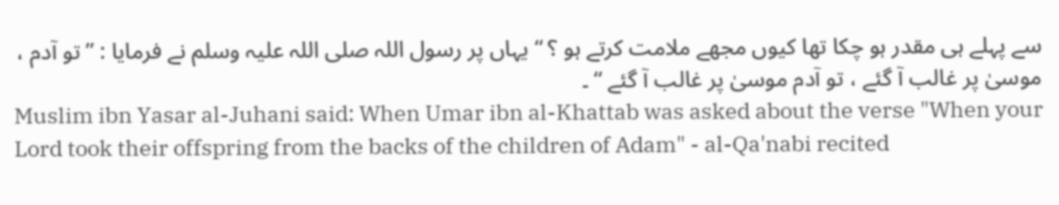سے پہلے ہی مقدر ہو چکا تھا کیوں مجھے ملامت کرتے ہو ؟ “ یہاں پر رسول اللہ صلی اللہ علیہ وسلم نے فرمایا : ” تو آدم ، موسیٰ پر غالب آ گئے ، تو آدم موسیٰ پر غالب آ گئے “ ۔
Muslim ibn Yasar al-Juhani said: When Umar ibn al-Khattab was asked about the verse "When your Lord took their offspring from the backs of the children of Adam" - al-Qa'nabi recited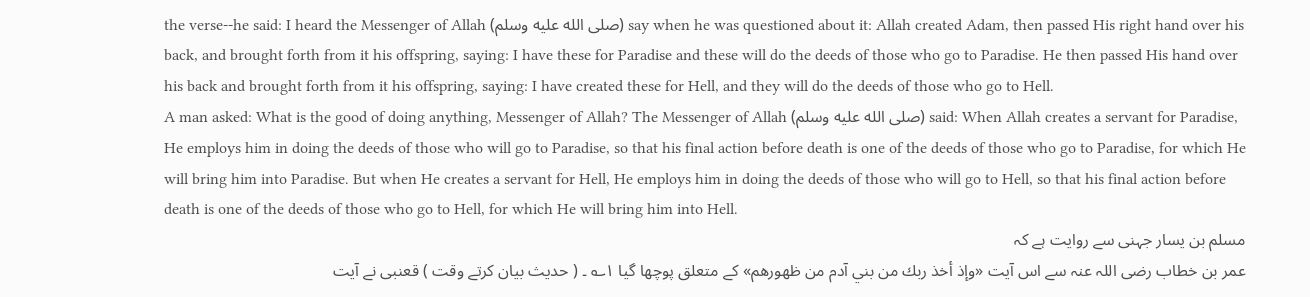the verse--he said: I heard the Messenger of Allah (صلى الله عليه وسلم) say when he was questioned about it: Allah created Adam, then passed His right hand over his back, and brought forth from it his offspring, saying: I have these for Paradise and these will do the deeds of those who go to Paradise. He then passed His hand over his back and brought forth from it his offspring, saying: I have created these for Hell, and they will do the deeds of those who go to Hell.
A man asked: What is the good of doing anything, Messenger of Allah? The Messenger of Allah (صلى الله عليه وسلم) said: When Allah creates a servant for Paradise, He employs him in doing the deeds of those who will go to Paradise, so that his final action before death is one of the deeds of those who go to Paradise, for which He will bring him into Paradise. But when He creates a servant for Hell, He employs him in doing the deeds of those who will go to Hell, so that his final action before death is one of the deeds of those who go to Hell, for which He will bring him into Hell.
مسلم بن یسار جہنی سے روایت ہے کہ
عمر بن خطاب رضی اللہ عنہ سے اس آیت «وإذ أخذ ربك من بني آدم من ظهورهم» کے متعلق پوچھا گیا ۱؎ ۔ ( حدیث بیان کرتے وقت ) قعنبی نے آیت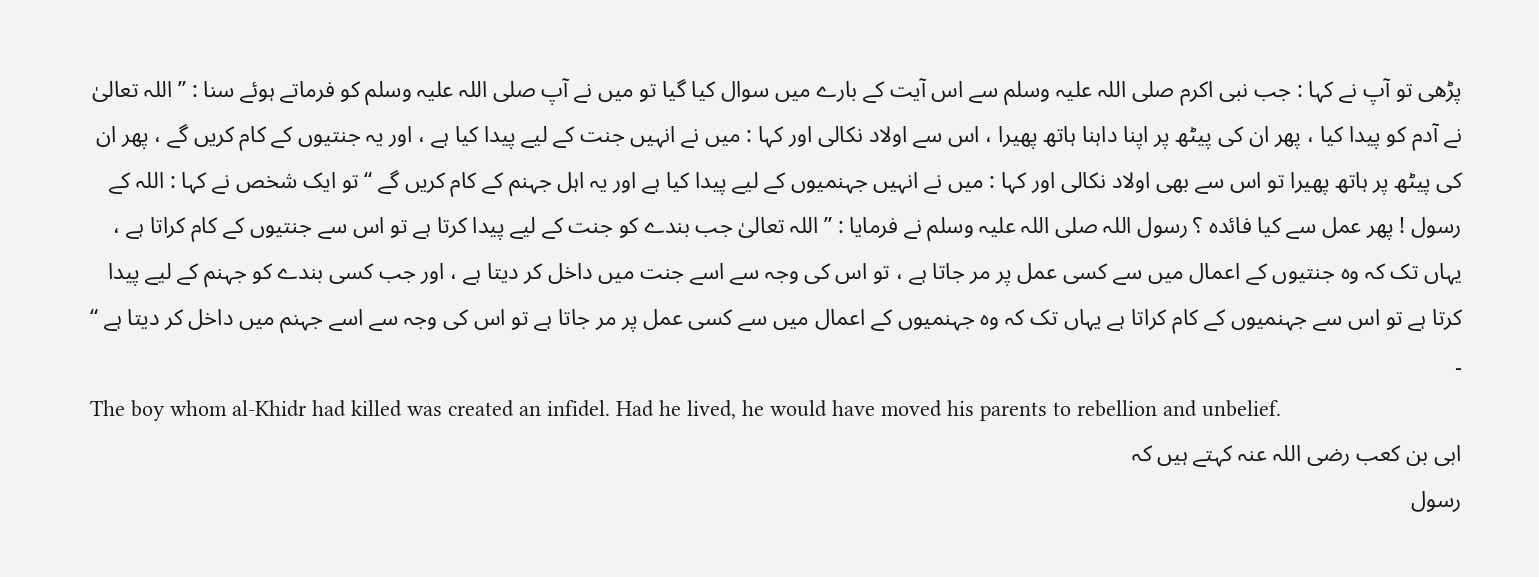پڑھی تو آپ نے کہا : جب نبی اکرم صلی اللہ علیہ وسلم سے اس آیت کے بارے میں سوال کیا گیا تو میں نے آپ صلی اللہ علیہ وسلم کو فرماتے ہوئے سنا : ” اللہ تعالیٰ نے آدم کو پیدا کیا ، پھر ان کی پیٹھ پر اپنا داہنا ہاتھ پھیرا ، اس سے اولاد نکالی اور کہا : میں نے انہیں جنت کے لیے پیدا کیا ہے ، اور یہ جنتیوں کے کام کریں گے ، پھر ان کی پیٹھ پر ہاتھ پھیرا تو اس سے بھی اولاد نکالی اور کہا : میں نے انہیں جہنمیوں کے لیے پیدا کیا ہے اور یہ اہل جہنم کے کام کریں گے “ تو ایک شخص نے کہا : اللہ کے رسول ! پھر عمل سے کیا فائدہ ؟ رسول اللہ صلی اللہ علیہ وسلم نے فرمایا : ” اللہ تعالیٰ جب بندے کو جنت کے لیے پیدا کرتا ہے تو اس سے جنتیوں کے کام کراتا ہے ، یہاں تک کہ وہ جنتیوں کے اعمال میں سے کسی عمل پر مر جاتا ہے ، تو اس کی وجہ سے اسے جنت میں داخل کر دیتا ہے ، اور جب کسی بندے کو جہنم کے لیے پیدا کرتا ہے تو اس سے جہنمیوں کے کام کراتا ہے یہاں تک کہ وہ جہنمیوں کے اعمال میں سے کسی عمل پر مر جاتا ہے تو اس کی وجہ سے اسے جہنم میں داخل کر دیتا ہے “ ۔
The boy whom al-Khidr had killed was created an infidel. Had he lived, he would have moved his parents to rebellion and unbelief.
ابی بن کعب رضی اللہ عنہ کہتے ہیں کہ
رسول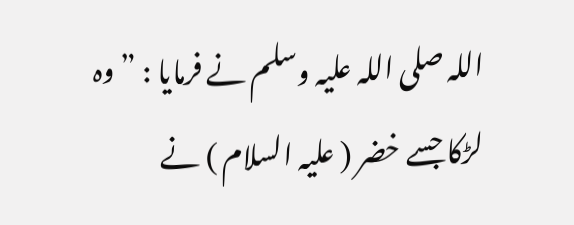اللہ صلی اللہ علیہ وسلم نے فرمایا : ” وہ لڑکا جسے خضر ( علیہ السلام ) نے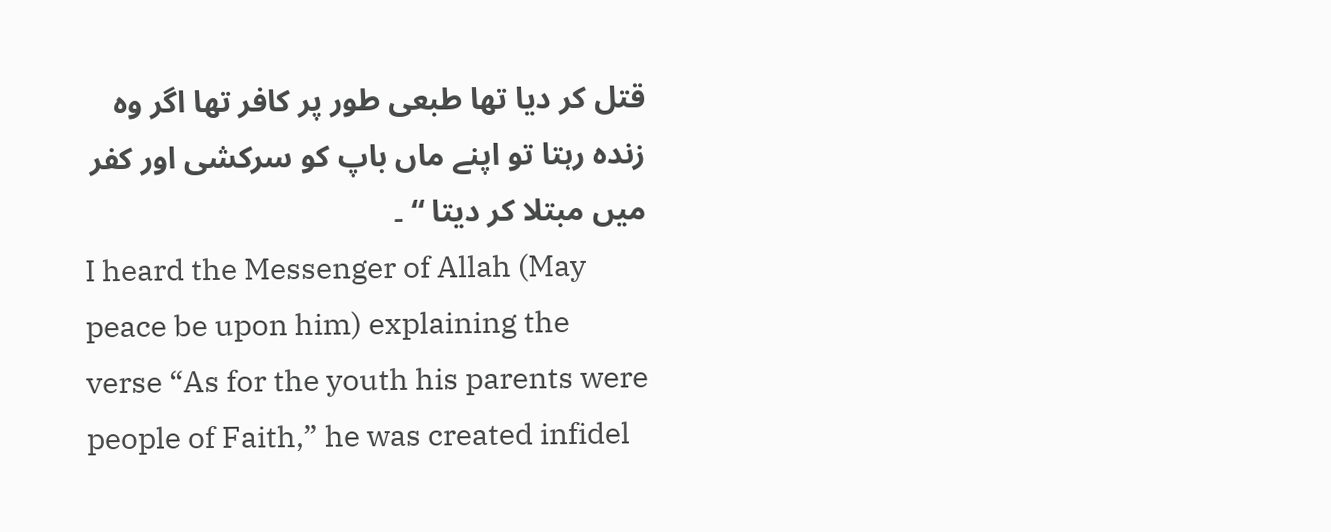قتل کر دیا تھا طبعی طور پر کافر تھا اگر وہ زندہ رہتا تو اپنے ماں باپ کو سرکشی اور کفر میں مبتلا کر دیتا “ ۔
I heard the Messenger of Allah (May peace be upon him) explaining the verse “As for the youth his parents were people of Faith,” he was created infidel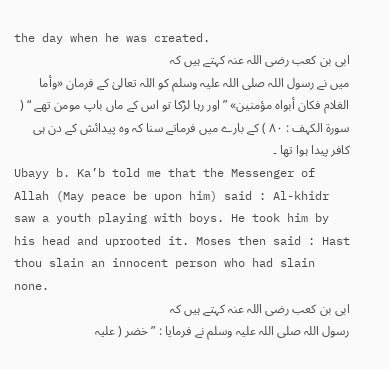the day when he was created.
ابی بن کعب رضی اللہ عنہ کہتے ہیں کہ
میں نے رسول اللہ صلی اللہ علیہ وسلم کو اللہ تعالیٰ کے فرمان «وأما الغلام فكان أبواه مؤمنين» ” اور رہا لڑکا تو اس کے ماں باپ مومن تھے “ ( سورۃ الکہف : ۸۰ ) کے بارے میں فرماتے سنا کہ وہ پیدائش کے دن ہی کافر پیدا ہوا تھا ۔
Ubayy b. Ka’b told me that the Messenger of Allah (May peace be upon him) said : Al-khidr saw a youth playing with boys. He took him by his head and uprooted it. Moses then said : Hast thou slain an innocent person who had slain none.
ابی بن کعب رضی اللہ عنہ کہتے ہیں کہ
رسول اللہ صلی اللہ علیہ وسلم نے فرمایا : ” خضر ( علیہ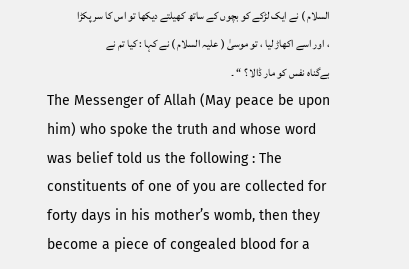السلام ) نے ایک لڑکے کو بچوں کے ساتھ کھیلتے دیکھا تو اس کا سر پکڑا ، اور اسے اکھاڑ لیا ، تو موسیٰ ( علیہ السلام ) نے کہا : کیا تم نے بےگناہ نفس کو مار ڈالا ؟ “ ۔
The Messenger of Allah (May peace be upon him) who spoke the truth and whose word was belief told us the following : The constituents of one of you are collected for forty days in his mother’s womb, then they become a piece of congealed blood for a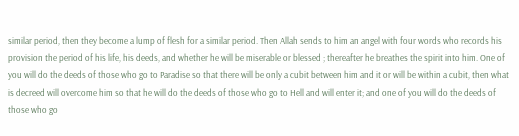similar period, then they become a lump of flesh for a similar period. Then Allah sends to him an angel with four words who records his provision the period of his life, his deeds, and whether he will be miserable or blessed ; thereafter he breathes the spirit into him. One of you will do the deeds of those who go to Paradise so that there will be only a cubit between him and it or will be within a cubit, then what is decreed will overcome him so that he will do the deeds of those who go to Hell and will enter it; and one of you will do the deeds of those who go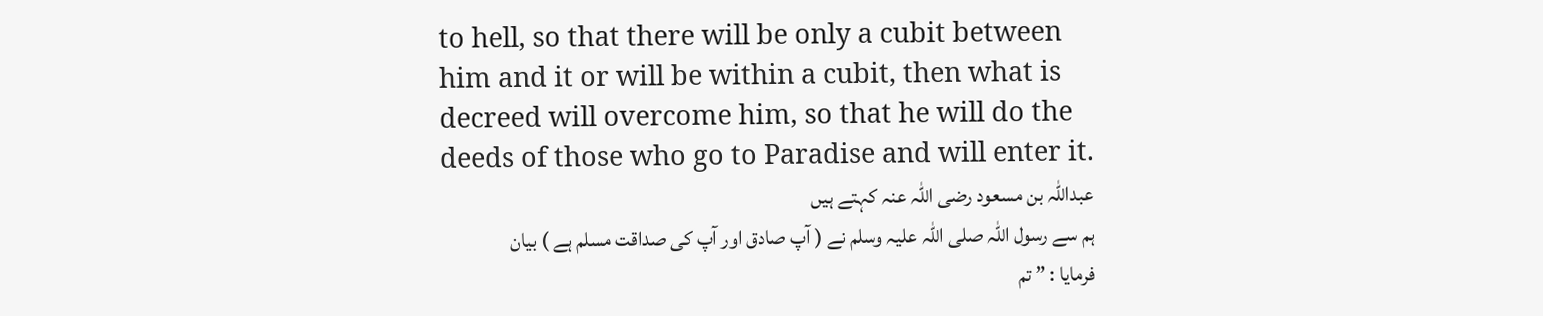to hell, so that there will be only a cubit between him and it or will be within a cubit, then what is decreed will overcome him, so that he will do the deeds of those who go to Paradise and will enter it.
عبداللہ بن مسعود رضی اللہ عنہ کہتے ہیں
ہم سے رسول اللہ صلی اللہ علیہ وسلم نے ( آپ صادق اور آپ کی صداقت مسلم ہے ) بیان فرمایا : ” تم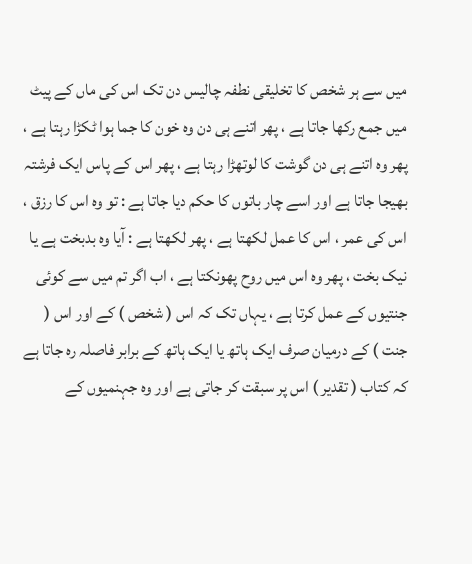میں سے ہر شخص کا تخلیقی نطفہ چالیس دن تک اس کی ماں کے پیٹ میں جمع رکھا جاتا ہے ، پھر اتنے ہی دن وہ خون کا جما ہوا ٹکڑا رہتا ہے ، پھر وہ اتنے ہی دن گوشت کا لوتھڑا رہتا ہے ، پھر اس کے پاس ایک فرشتہ بھیجا جاتا ہے اور اسے چار باتوں کا حکم دیا جاتا ہے : تو وہ اس کا رزق ، اس کی عمر ، اس کا عمل لکھتا ہے ، پھر لکھتا ہے : آیا وہ بدبخت ہے یا نیک بخت ، پھر وہ اس میں روح پھونکتا ہے ، اب اگر تم میں سے کوئی جنتیوں کے عمل کرتا ہے ، یہاں تک کہ اس ( شخص ) کے اور اس ( جنت ) کے درمیان صرف ایک ہاتھ یا ایک ہاتھ کے برابر فاصلہ رہ جاتا ہے کہ کتاب ( تقدیر ) اس پر سبقت کر جاتی ہے اور وہ جہنمیوں کے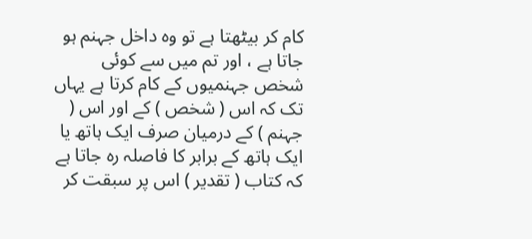کام کر بیٹھتا ہے تو وہ داخل جہنم ہو جاتا ہے ، اور تم میں سے کوئی شخص جہنمیوں کے کام کرتا ہے یہاں تک کہ اس ( شخص ) کے اور اس ( جہنم ) کے درمیان صرف ایک ہاتھ یا ایک ہاتھ کے برابر کا فاصلہ رہ جاتا ہے کہ کتاب ( تقدیر ) اس پر سبقت کر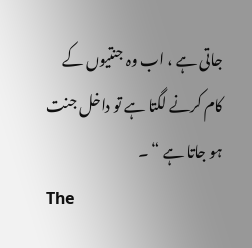جاتی ہے ، اب وہ جنتیوں کے کام کرنے لگتا ہے تو داخل جنت ہو جاتا ہے “ ۔
The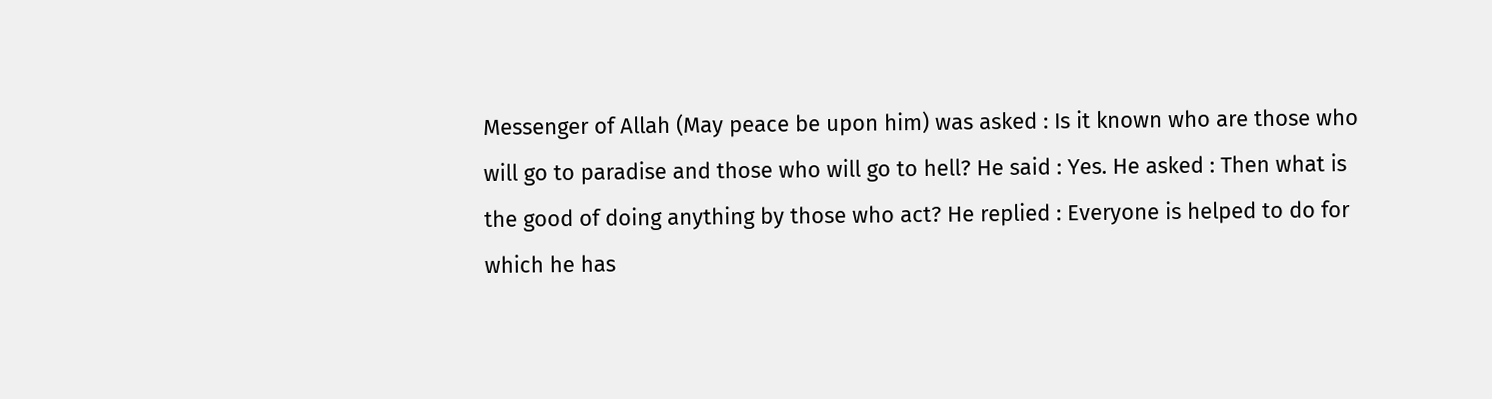Messenger of Allah (May peace be upon him) was asked : Is it known who are those who will go to paradise and those who will go to hell? He said : Yes. He asked : Then what is the good of doing anything by those who act? He replied : Everyone is helped to do for which he has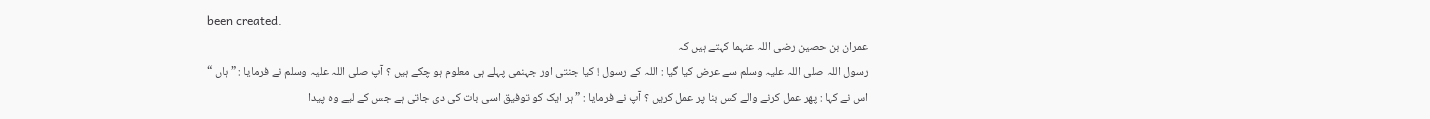been created.
عمران بن حصین رضی اللہ عنہما کہتے ہیں کہ
رسول اللہ صلی اللہ علیہ وسلم سے عرض کیا گیا : اللہ کے رسول ! کیا جنتی اور جہنمی پہلے ہی معلوم ہو چکے ہیں ؟ آپ صلی اللہ علیہ وسلم نے فرمایا : ” ہاں “ اس نے کہا : پھر عمل کرنے والے کس بنا پر عمل کریں ؟ آپ نے فرمایا : ” ہر ایک کو توفیق اسی بات کی دی جاتی ہے جس کے لیے وہ پیدا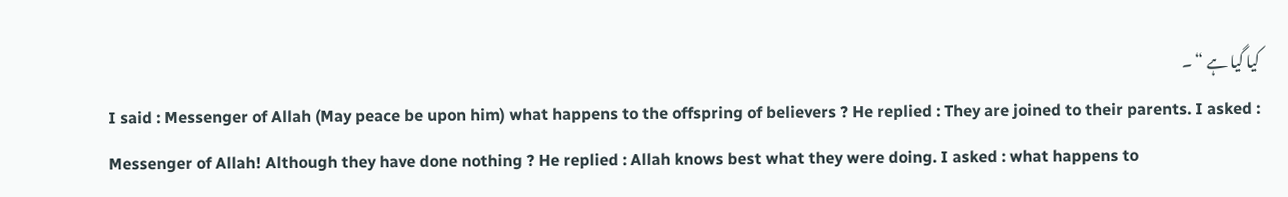کیا گیا ہے “ ۔
I said : Messenger of Allah (May peace be upon him) what happens to the offspring of believers ? He replied : They are joined to their parents. I asked : Messenger of Allah! Although they have done nothing ? He replied : Allah knows best what they were doing. I asked : what happens to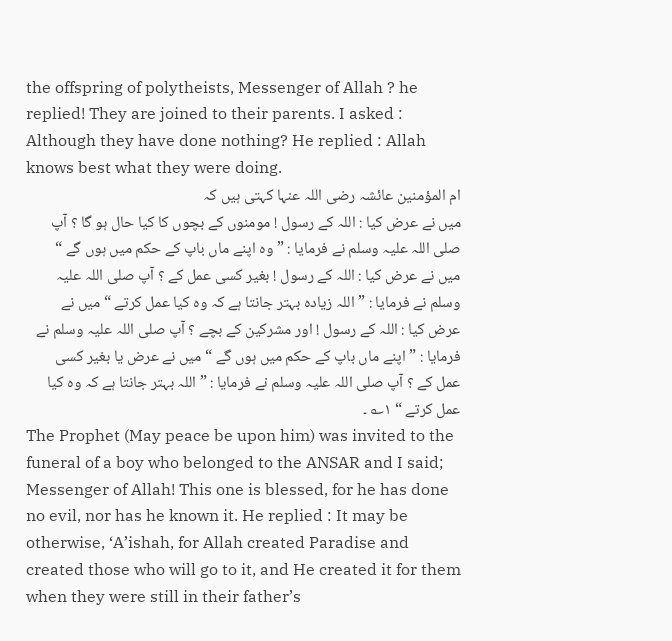the offspring of polytheists, Messenger of Allah ? he replied! They are joined to their parents. I asked : Although they have done nothing? He replied : Allah knows best what they were doing.
ام المؤمنین عائشہ رضی اللہ عنہا کہتی ہیں کہ
میں نے عرض کیا : اللہ کے رسول ! مومنوں کے بچوں کا کیا حال ہو گا ؟ آپ صلی اللہ علیہ وسلم نے فرمایا : ” وہ اپنے ماں باپ کے حکم میں ہوں گے “ میں نے عرض کیا : اللہ کے رسول ! بغیر کسی عمل کے ؟ آپ صلی اللہ علیہ وسلم نے فرمایا : ” اللہ زیادہ بہتر جانتا ہے کہ وہ کیا عمل کرتے “ میں نے عرض کیا : اللہ کے رسول ! اور مشرکین کے بچے ؟ آپ صلی اللہ علیہ وسلم نے فرمایا : ” اپنے ماں باپ کے حکم میں ہوں گے “ میں نے عرض یا بغیر کسی عمل کے ؟ آپ صلی اللہ علیہ وسلم نے فرمایا : ” اللہ بہتر جانتا ہے کہ وہ کیا عمل کرتے “ ۱؎ ۔
The Prophet (May peace be upon him) was invited to the funeral of a boy who belonged to the ANSAR and I said; Messenger of Allah! This one is blessed, for he has done no evil, nor has he known it. He replied : It may be otherwise, ‘A’ishah, for Allah created Paradise and created those who will go to it, and He created it for them when they were still in their father’s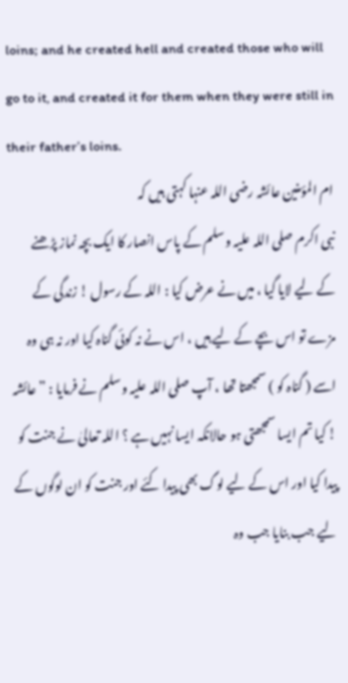loins; and he created hell and created those who will go to it, and created it for them when they were still in their father’s loins.
ام المؤمنین عائشہ رضی اللہ عنہا کہتی ہیں کہ
نبی اکرم صلی اللہ علیہ وسلم کے پاس انصار کا ایک بچہ نماز پڑھنے کے لیے لایا گیا ، میں نے عرض کیا : اللہ کے رسول ! زندگی کے مزے تو اس بچے کے لیے ہیں ، اس نے نہ کوئی گناہ کیا اور نہ ہی وہ اسے ( گناہ کو ) سمجھتا تھا ، آپ صلی اللہ علیہ وسلم نے فرمایا : ” عائشہ ! کیا تم ایسا سمجھتی ہو حالانکہ ایسا نہیں ہے ؟ اللہ تعالیٰ نے جنت کو پیدا کیا اور اس کے لیے لوگ بھی پیدا کئے اور جنت کو ان لوگوں کے لیے جب بنایا جب وہ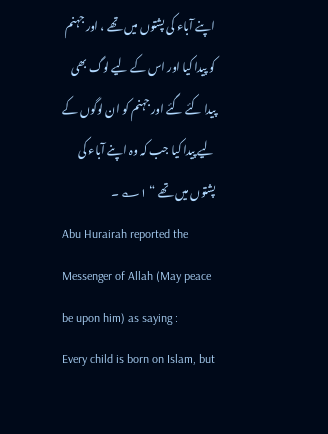اپنے آباء کی پشتوں میں تھے ، اور جہنم کو پیدا کیا اور اس کے لیے لوگ بھی پیدا کئے گئے اور جہنم کو ان لوگوں کے لیے پیدا کیا جب کہ وہ اپنے آباء کی پشتوں میں تھے “ ۱؎ ۔
Abu Hurairah reported the Messenger of Allah (May peace be upon him) as saying :
Every child is born on Islam, but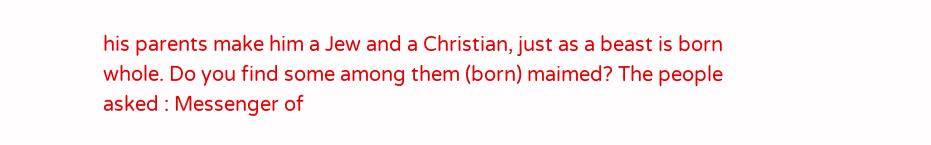his parents make him a Jew and a Christian, just as a beast is born whole. Do you find some among them (born) maimed? The people asked : Messenger of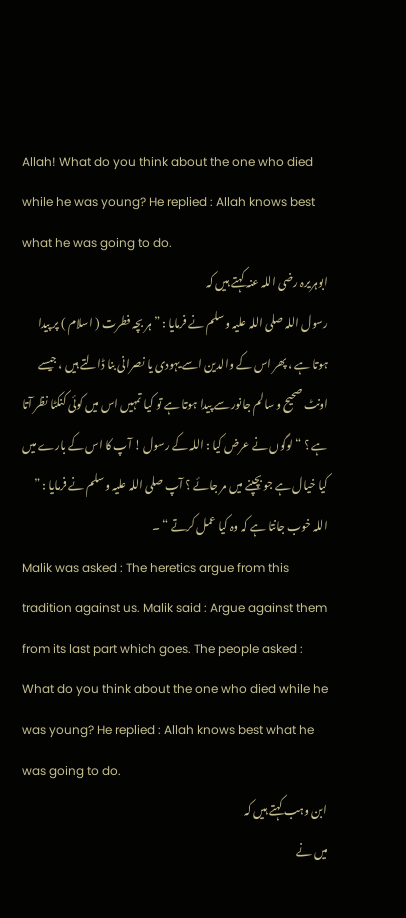Allah! What do you think about the one who died while he was young? He replied : Allah knows best what he was going to do.
ابوہریرہ رضی اللہ عنہ کہتے ہیں کہ
رسول اللہ صلی اللہ علیہ وسلم نے فرمایا : ” ہر بچہ فطرت ( اسلام ) پر پیدا ہوتا ہے ، پھر اس کے والدین اسے یہودی یا نصرانی بنا ڈالتے ہیں ، جیسے اونٹ صحیح و سالم جانور سے پیدا ہوتا ہے تو کیا تمہیں اس میں کوئی کنکٹا نظر آتا ہے ؟ “ لوگوں نے عرض کیا : اللہ کے رسول ! آپ کا اس کے بارے میں کیا خیال ہے جو بچپنے میں مر جائے ؟ آپ صلی اللہ علیہ وسلم نے فرمایا : ” اللہ خوب جانتا ہے کہ وہ کیا عمل کرتے “ ۔
Malik was asked : The heretics argue from this tradition against us. Malik said : Argue against them from its last part which goes. The people asked : What do you think about the one who died while he was young? He replied : Allah knows best what he was going to do.
ابن وہب کہتے ہیں کہ
میں نے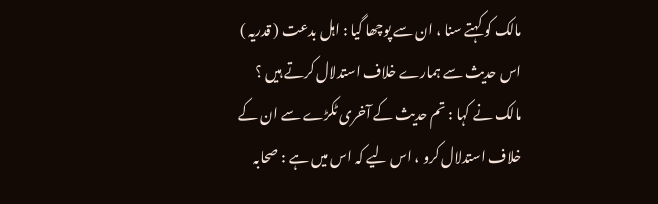مالک کو کہتے سنا ، ان سے پوچھا گیا : اہل بدعت ( قدریہ ) اس حدیث سے ہمارے خلاف استدلال کرتے ہیں ؟ مالک نے کہا : تم حدیث کے آخری ٹکڑے سے ان کے خلاف استدلال کرو ، اس لیے کہ اس میں ہے : صحابہ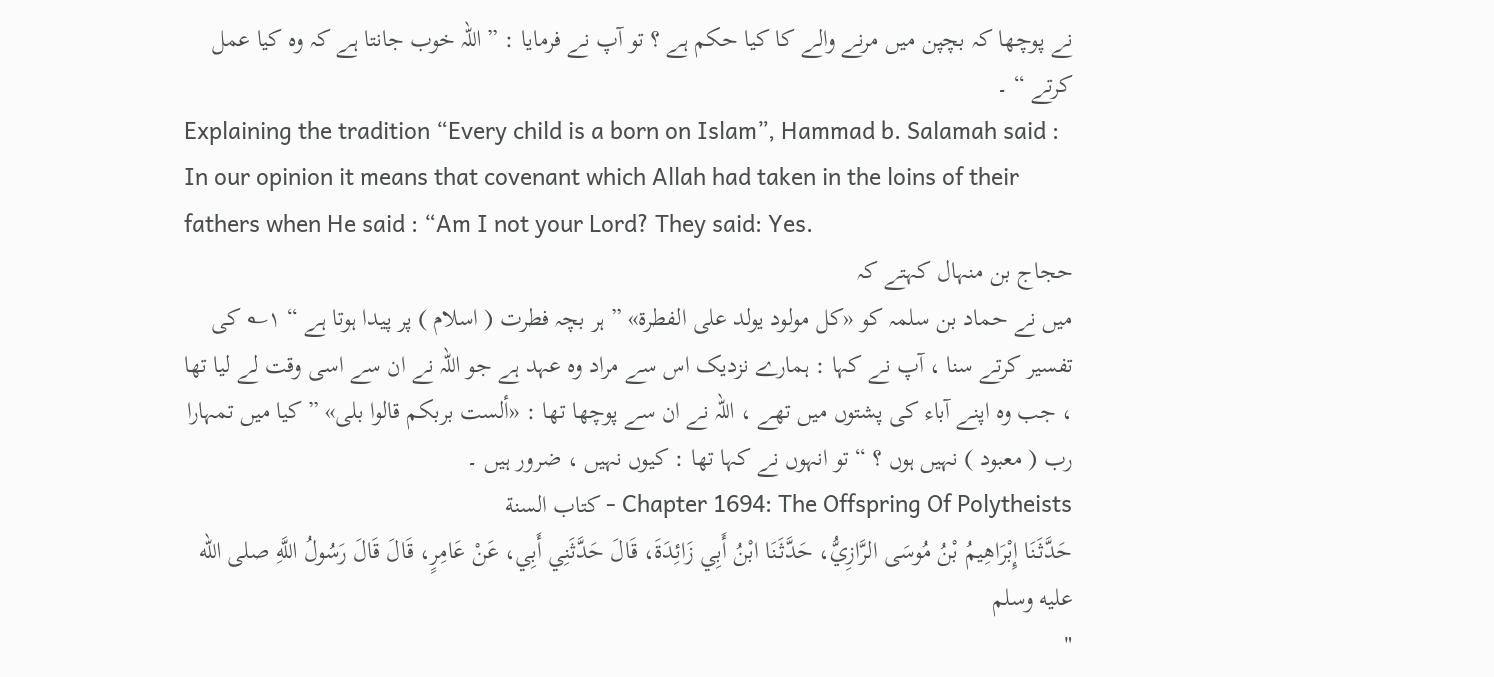نے پوچھا کہ بچپن میں مرنے والے کا کیا حکم ہے ؟ تو آپ نے فرمایا : ” اللہ خوب جانتا ہے کہ وہ کیا عمل کرتے “ ۔
Explaining the tradition “Every child is a born on Islam”, Hammad b. Salamah said :
In our opinion it means that covenant which Allah had taken in the loins of their fathers when He said : “Am I not your Lord? They said: Yes.
حجاج بن منہال کہتے کہ
میں نے حماد بن سلمہ کو «كل مولود يولد على الفطرة» ” ہر بچہ فطرت ( اسلام ) پر پیدا ہوتا ہے “ ۱؎ کی تفسیر کرتے سنا ، آپ نے کہا : ہمارے نزدیک اس سے مراد وہ عہد ہے جو اللہ نے ان سے اسی وقت لے لیا تھا ، جب وہ اپنے آباء کی پشتوں میں تھے ، اللہ نے ان سے پوچھا تھا : «ألست بربكم قالوا بلى» ” کیا میں تمہارا رب ( معبود ) نہیں ہوں ؟ “ تو انہوں نے کہا تھا : کیوں نہیں ، ضرور ہیں ۔
Chapter 1694: The Offspring Of Polytheists - كتاب السنة
حَدَّثَنَا إِبْرَاهِيمُ بْنُ مُوسَى الرَّازِيُّ، حَدَّثَنَا ابْنُ أَبِي زَائِدَةَ، قَالَ حَدَّثَنِي أَبِي، عَنْ عَامِرٍ، قَالَ قَالَ رَسُولُ اللَّهِ صلى الله عليه وسلم
"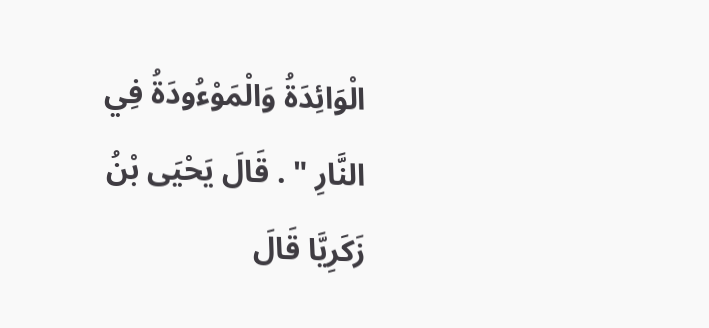الْوَائِدَةُ وَالْمَوْءُودَةُ فِي النَّارِ " . قَالَ يَحْيَى بْنُ زَكَرِيَّا قَالَ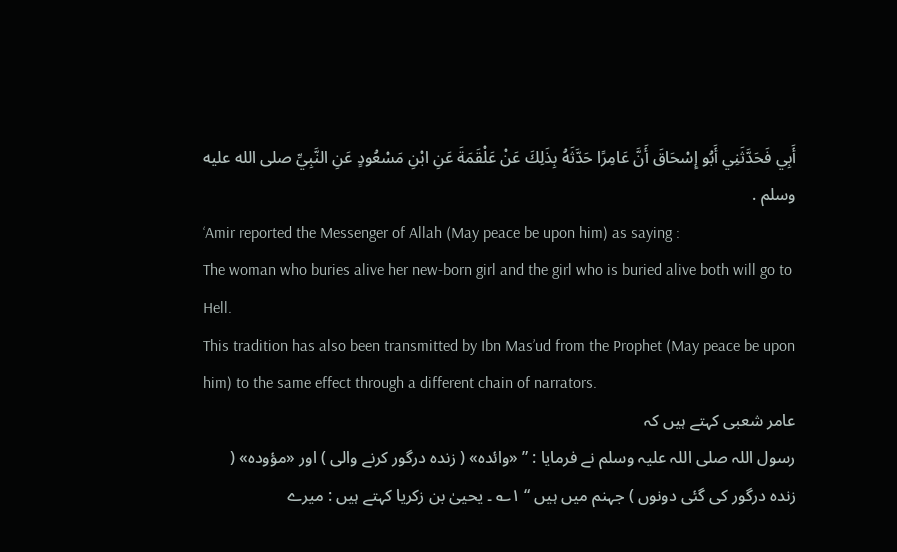أَبِي فَحَدَّثَنِي أَبُو إِسْحَاقَ أَنَّ عَامِرًا حَدَّثَهُ بِذَلِكَ عَنْ عَلْقَمَةَ عَنِ ابْنِ مَسْعُودٍ عَنِ النَّبِيِّ صلى الله عليه وسلم .
‘Amir reported the Messenger of Allah (May peace be upon him) as saying :
The woman who buries alive her new-born girl and the girl who is buried alive both will go to Hell.
This tradition has also been transmitted by Ibn Mas’ud from the Prophet (May peace be upon him) to the same effect through a different chain of narrators.
عامر شعبی کہتے ہیں کہ
رسول اللہ صلی اللہ علیہ وسلم نے فرمایا : ” «وائدہ» ( زندہ درگور کرنے والی ) اور «مؤودہ» ( زندہ درگور کی گئی دونوں ) جہنم میں ہیں “ ۱؎ ۔ یحییٰ بن زکریا کہتے ہیں : میرے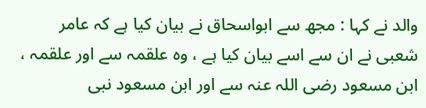والد نے کہا : مجھ سے ابواسحاق نے بیان کیا ہے کہ عامر شعبی نے ان سے اسے بیان کیا ہے ، وہ علقمہ سے اور علقمہ ، ابن مسعود رضی اللہ عنہ سے اور ابن مسعود نبی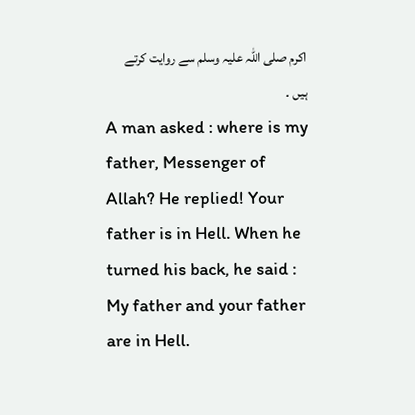اکرم صلی اللہ علیہ وسلم سے روایت کرتے ہیں ۔
A man asked : where is my father, Messenger of Allah? He replied! Your father is in Hell. When he turned his back, he said : My father and your father are in Hell.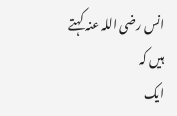انس رضی اللہ عنہ کہتے ہیں کہ
ایک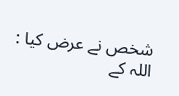شخص نے عرض کیا : اللہ کے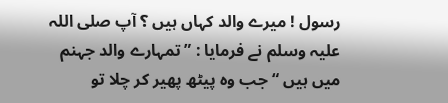رسول ! میرے والد کہاں ہیں ؟ آپ صلی اللہ علیہ وسلم نے فرمایا : ” تمہارے والد جہنم میں ہیں “ جب وہ پیٹھ پھیر کر چلا تو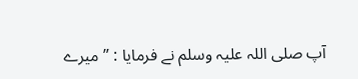آپ صلی اللہ علیہ وسلم نے فرمایا : ” میرے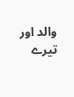والد اور تیرے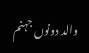والد دونوں جہنم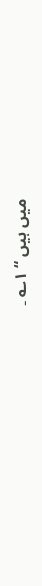میں ہیں “ ۱؎ ۔